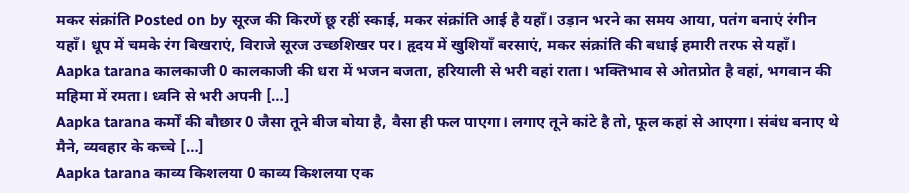मकर संक्रांति Posted on by सूरज की किरणें छू रहीं स्काई, मकर संक्रांति आई है यहाँ। उड़ान भरने का समय आया, पतंग बनाएं रंगीन यहाँ। धूप में चमके रंग बिखराएं, विराजे सूरज उच्छशिखर पर। हृदय में खुशियाँ बरसाएं, मकर संक्रांति की बधाई हमारी तरफ से यहाँ।
Aapka tarana कालकाजी 0 कालकाजी की धरा में भजन बजता, हरियाली से भरी वहां राता। भक्तिभाव से ओतप्रोत है वहां, भगवान की महिमा में रमता। ध्वनि से भरी अपनी […]
Aapka tarana कर्मों की बौछार 0 जैसा तूने बीज बोया है, वैसा ही फल पाएगा। लगाए तूने कांटे है तो, फूल कहां से आएगा। संबंध बनाए थे मैने, व्यवहार के कच्चे […]
Aapka tarana काव्य किशलया 0 काव्य किशलया एक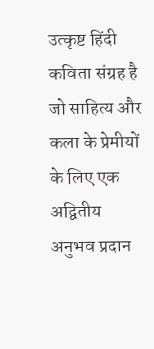उत्कृष्ट हिंदी कविता संग्रह है जो साहित्य और कला के प्रेमीयों के लिए एक अद्वितीय अनुभव प्रदान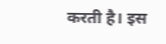करती है। इस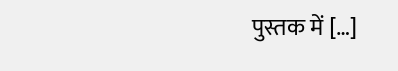पुस्तक में […]